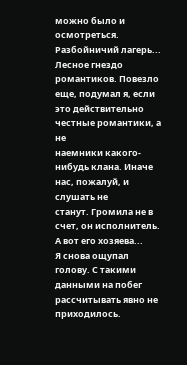можно было и осмотреться.
Разбойничий лагерь... Лесное гнездо романтиков. Повезло
еще, подумал я, если это действительно честные романтики, а не
наемники какого-нибудь клана. Иначе нас, пожалуй, и слушать не
станут. Громила не в счет, он исполнитель. А вот его хозяева...
Я снова ощупал голову. С такими данными на побег
рассчитывать явно не приходилось.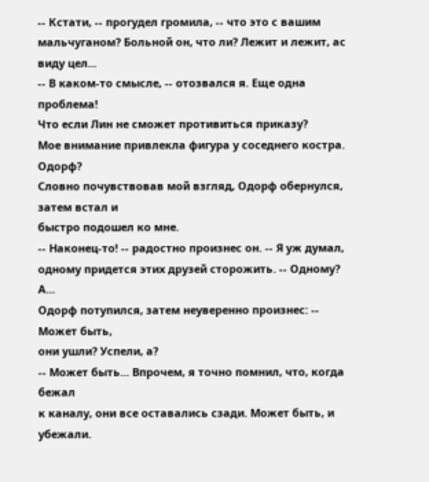-- Кстати, -- прогудел громила, -- что это с вашим
мальчуганом? Больной он, что ли? Лежит и лежит, ас виду цел...
-- В каком-то смысле, -- отозвался я. Еще одна проблема!
Что если Лин не сможет противиться приказу?
Мое внимание привлекла фигура у соседнего костра. Одорф?
Словно почувствовав мой взгляд, Одорф обернулся, затем встал и
быстро подошел ко мне.
-- Наконец-то! -- радостно произнес он. -- Я уж думал,
одному придется этих друзей сторожить. -- Одному? А...
Одорф потупился, затем неуверенно произнес: -- Может быть,
они ушли? Успели, а?
-- Может быть... Впрочем, я точно помнил, что, когда бежал
к каналу, они все оставались сзади. Может быть, и убежали.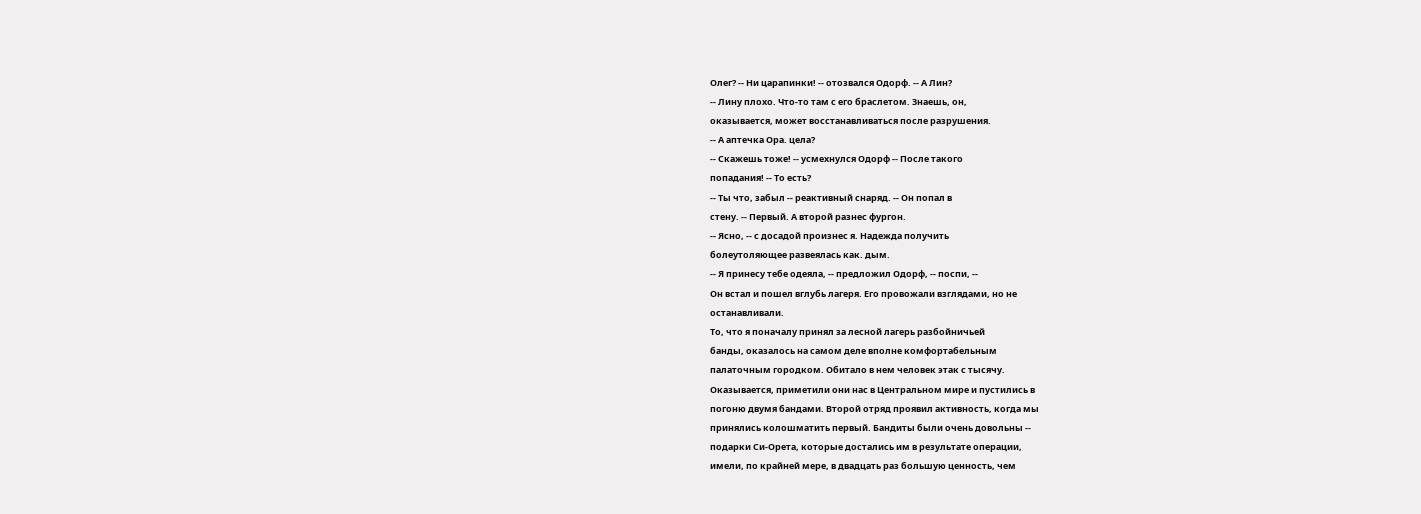Олег? -- Ни царапинки! -- отозвался Одорф. -- А Лин?
-- Лину плохо. Что-то там с его браслетом. Знаешь, он,
оказывается, может восстанавливаться после разрушения.
-- А аптечка Ора. цела?
-- Скажешь тоже! -- усмехнулся Одорф -- После такого
попадания! -- То есть?
-- Ты что, забыл -- реактивный снаряд. -- Он попал в
стену. -- Первый. А второй разнес фургон.
-- Ясно, -- с досадой произнес я. Надежда получить
болеутоляющее развеялась как. дым.
-- Я принесу тебе одеяла, -- предложил Одорф, -- поспи, --
Он встал и пошел вглубь лагеря. Его провожали взглядами, но не
останавливали.
То, что я поначалу принял за лесной лагерь разбойничьей
банды, оказалось на самом деле вполне комфортабельным
палаточным городком. Обитало в нем человек этак с тысячу.
Оказывается, приметили они нас в Центральном мире и пустились в
погоню двумя бандами. Второй отряд проявил активность, когда мы
принялись колошматить первый. Бандиты были очень довольны --
подарки Си-Орета, которые достались им в результате операции,
имели, по крайней мере, в двадцать раз большую ценность, чем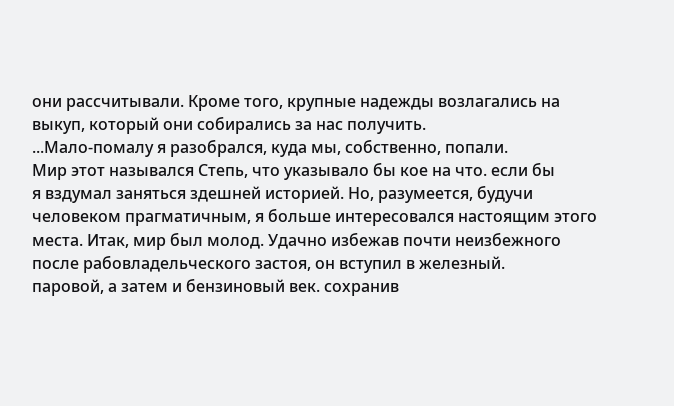они рассчитывали. Кроме того, крупные надежды возлагались на
выкуп, который они собирались за нас получить.
...Мало-помалу я разобрался, куда мы, собственно, попали.
Мир этот назывался Степь, что указывало бы кое на что. если бы
я вздумал заняться здешней историей. Но, разумеется, будучи
человеком прагматичным, я больше интересовался настоящим этого
места. Итак, мир был молод. Удачно избежав почти неизбежного
после рабовладельческого застоя, он вступил в железный.
паровой, а затем и бензиновый век. сохранив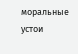моральные устои